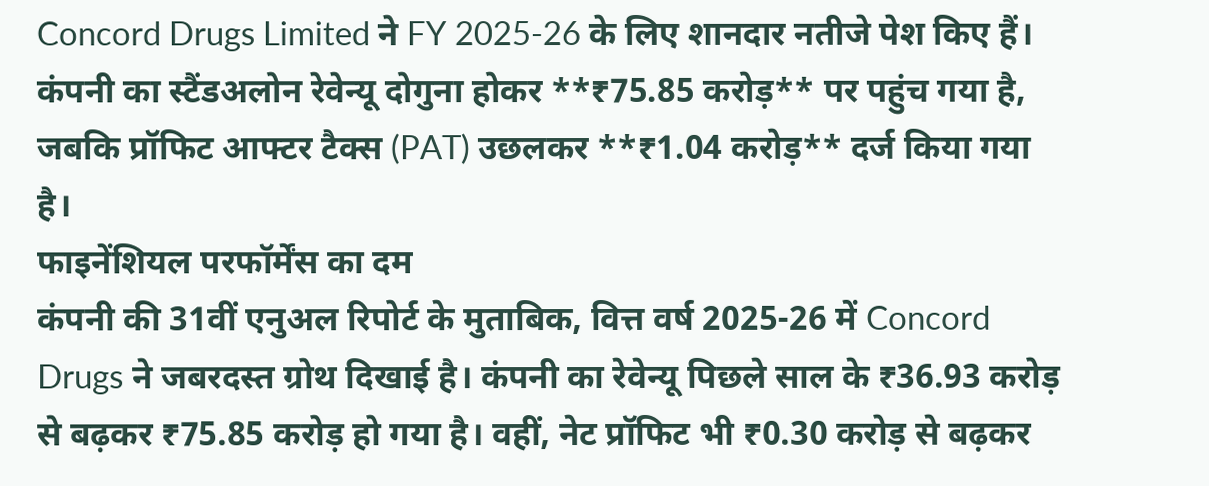Concord Drugs Limited ने FY 2025-26 के लिए शानदार नतीजे पेश किए हैं। कंपनी का स्टैंडअलोन रेवेन्यू दोगुना होकर **₹75.85 करोड़** पर पहुंच गया है, जबकि प्रॉफिट आफ्टर टैक्स (PAT) उछलकर **₹1.04 करोड़** दर्ज किया गया है।
फाइनेंशियल परफॉर्मेंस का दम
कंपनी की 31वीं एनुअल रिपोर्ट के मुताबिक, वित्त वर्ष 2025-26 में Concord Drugs ने जबरदस्त ग्रोथ दिखाई है। कंपनी का रेवेन्यू पिछले साल के ₹36.93 करोड़ से बढ़कर ₹75.85 करोड़ हो गया है। वहीं, नेट प्रॉफिट भी ₹0.30 करोड़ से बढ़कर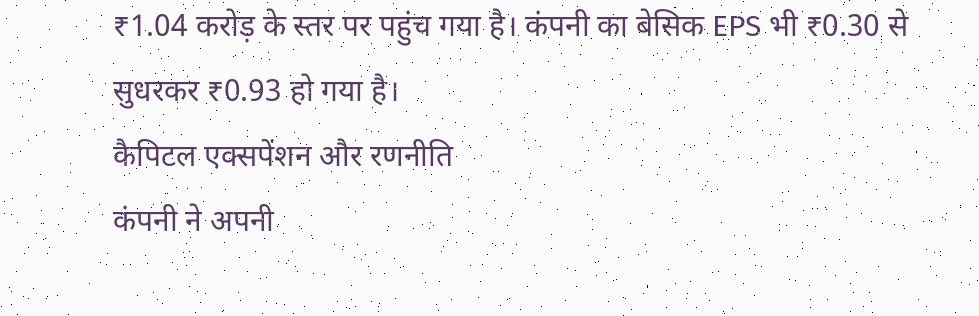₹1.04 करोड़ के स्तर पर पहुंच गया है। कंपनी का बेसिक EPS भी ₹0.30 से सुधरकर ₹0.93 हो गया है।
कैपिटल एक्सपेंशन और रणनीति
कंपनी ने अपनी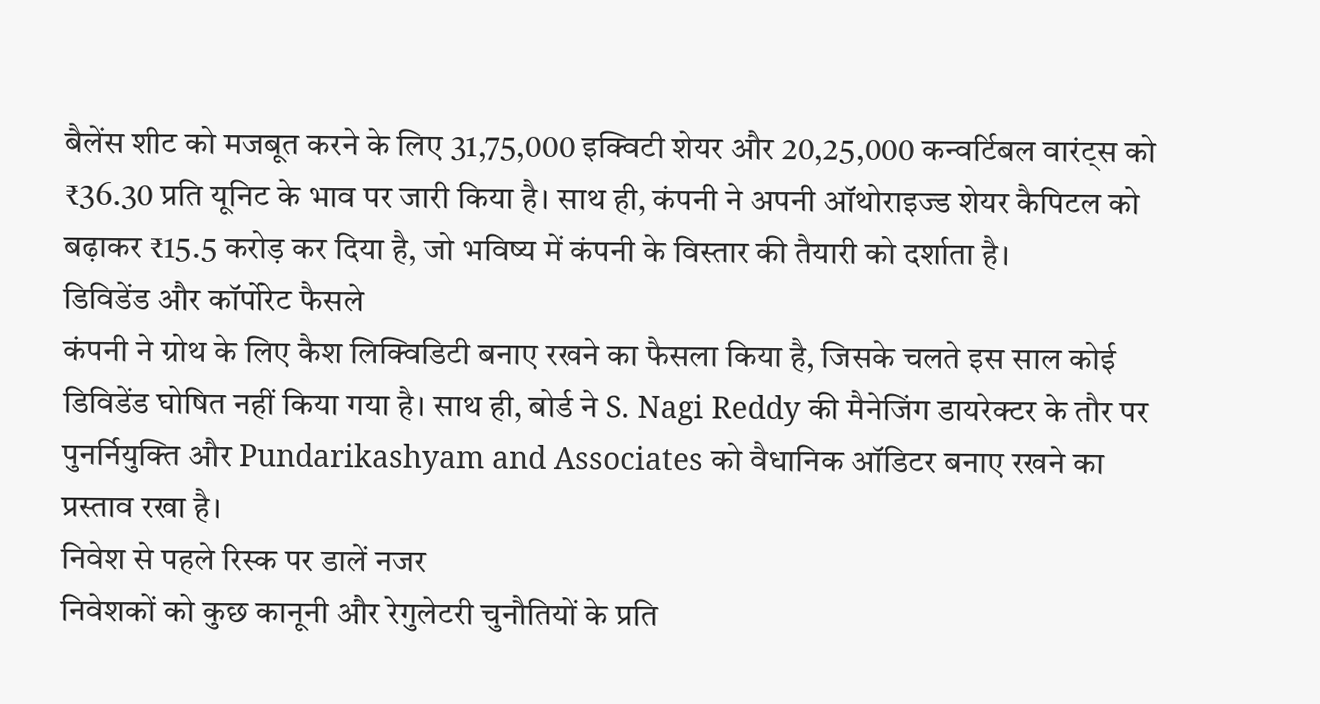बैलेंस शीट को मजबूत करने के लिए 31,75,000 इक्विटी शेयर और 20,25,000 कन्वर्टिबल वारंट्स को ₹36.30 प्रति यूनिट के भाव पर जारी किया है। साथ ही, कंपनी ने अपनी ऑथोराइज्ड शेयर कैपिटल को बढ़ाकर ₹15.5 करोड़ कर दिया है, जो भविष्य में कंपनी के विस्तार की तैयारी को दर्शाता है।
डिविडेंड और कॉर्पोरेट फैसले
कंपनी ने ग्रोथ के लिए कैश लिक्विडिटी बनाए रखने का फैसला किया है, जिसके चलते इस साल कोई डिविडेंड घोषित नहीं किया गया है। साथ ही, बोर्ड ने S. Nagi Reddy की मैनेजिंग डायरेक्टर के तौर पर पुनर्नियुक्ति और Pundarikashyam and Associates को वैधानिक ऑडिटर बनाए रखने का प्रस्ताव रखा है।
निवेश से पहले रिस्क पर डालें नजर
निवेशकों को कुछ कानूनी और रेगुलेटरी चुनौतियों के प्रति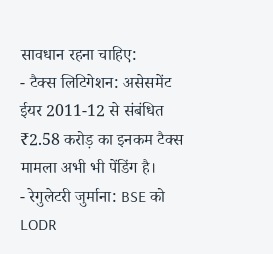सावधान रहना चाहिए:
- टैक्स लिटिगेशन: असेसमेंट ईयर 2011-12 से संबंधित ₹2.58 करोड़ का इनकम टैक्स मामला अभी भी पेंडिंग है।
- रेगुलेटरी जुर्माना: BSE को LODR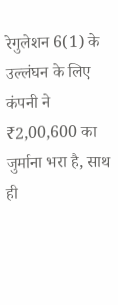रेगुलेशन 6(1) के उल्लंघन के लिए कंपनी ने ₹2,00,600 का जुर्माना भरा है, साथ ही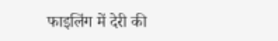फाइलिंग में देरी की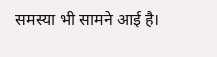समस्या भी सामने आई है।